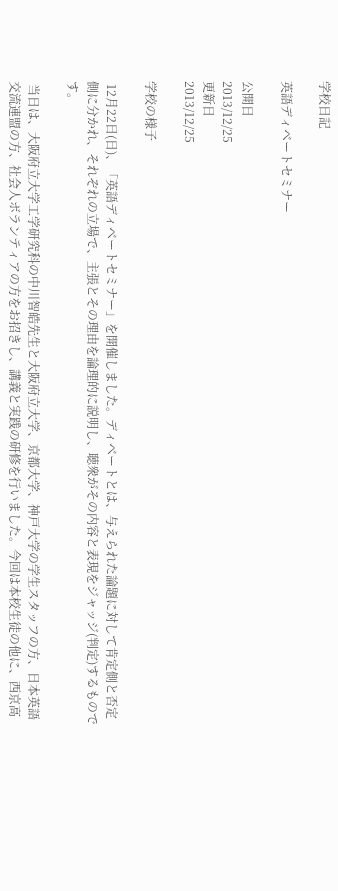学校日記

英語ディベートセミナー

公開日
2013/12/25
更新日
2013/12/25

学校の様子

 12月22日(日)、「英語ディベートセミナー」を開催しました。ディベートとは、与えられた論題に対して肯定側と否定側に分かれ、それぞれの立場で、主張とその理由を論理的に説明し、聴衆がその内容と表現をジャッジ(判定)するものです。

 当日は、大阪府立大学工学研究科の中川智皓先生と大阪府立大学、京都大学、神戸大学の学生スタッフの方、日本英語交流連盟の方、社会人ボランティアの方をお招きし、講義と実践の研修を行いました。今回は本校生徒の他に、西京高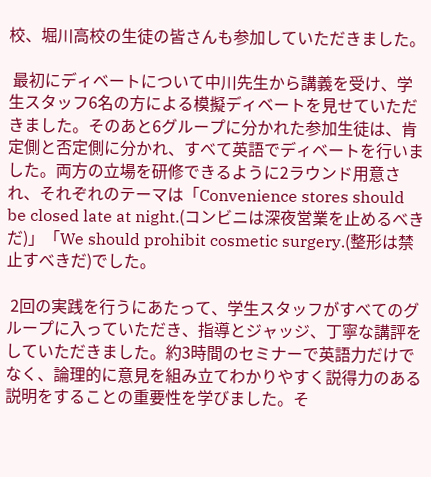校、堀川高校の生徒の皆さんも参加していただきました。

 最初にディベートについて中川先生から講義を受け、学生スタッフ6名の方による模擬ディベートを見せていただきました。そのあと6グループに分かれた参加生徒は、肯定側と否定側に分かれ、すべて英語でディベートを行いました。両方の立場を研修できるように2ラウンド用意され、それぞれのテーマは「Convenience stores should be closed late at night.(コンビニは深夜営業を止めるべきだ)」「We should prohibit cosmetic surgery.(整形は禁止すべきだ)でした。

 2回の実践を行うにあたって、学生スタッフがすべてのグループに入っていただき、指導とジャッジ、丁寧な講評をしていただきました。約3時間のセミナーで英語力だけでなく、論理的に意見を組み立てわかりやすく説得力のある説明をすることの重要性を学びました。そ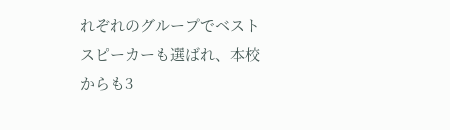れぞれのグループでベストスピーカーも選ばれ、本校からも3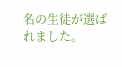名の生徒が選ばれました。